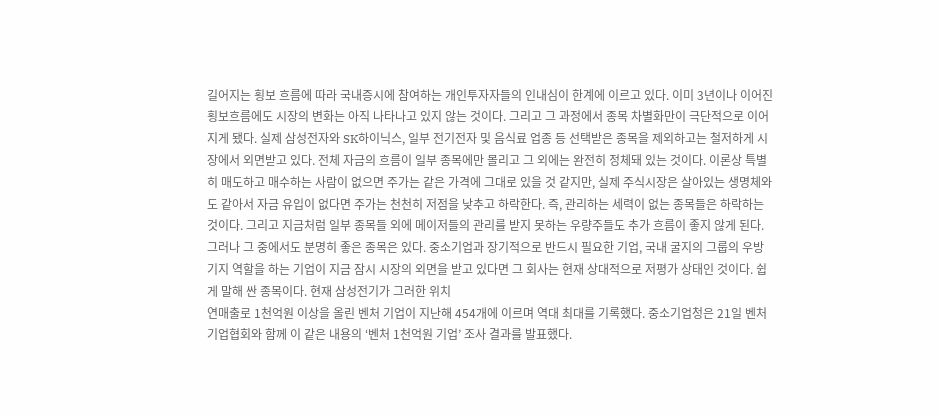길어지는 횡보 흐름에 따라 국내증시에 참여하는 개인투자자들의 인내심이 한계에 이르고 있다. 이미 3년이나 이어진 횡보흐름에도 시장의 변화는 아직 나타나고 있지 않는 것이다. 그리고 그 과정에서 종목 차별화만이 극단적으로 이어지게 됐다. 실제 삼성전자와 SK하이닉스, 일부 전기전자 및 음식료 업종 등 선택받은 종목을 제외하고는 철저하게 시장에서 외면받고 있다. 전체 자금의 흐름이 일부 종목에만 몰리고 그 외에는 완전히 정체돼 있는 것이다. 이론상 특별히 매도하고 매수하는 사람이 없으면 주가는 같은 가격에 그대로 있을 것 같지만, 실제 주식시장은 살아있는 생명체와도 같아서 자금 유입이 없다면 주가는 천천히 저점을 낮추고 하락한다. 즉, 관리하는 세력이 없는 종목들은 하락하는 것이다. 그리고 지금처럼 일부 종목들 외에 메이저들의 관리를 받지 못하는 우량주들도 추가 흐름이 좋지 않게 된다. 그러나 그 중에서도 분명히 좋은 종목은 있다. 중소기업과 장기적으로 반드시 필요한 기업, 국내 굴지의 그룹의 우방 기지 역할을 하는 기업이 지금 잠시 시장의 외면을 받고 있다면 그 회사는 현재 상대적으로 저평가 상태인 것이다. 쉽게 말해 싼 종목이다. 현재 삼성전기가 그러한 위치
연매출로 1천억원 이상을 올린 벤처 기업이 지난해 454개에 이르며 역대 최대를 기록했다. 중소기업청은 21일 벤처기업협회와 함께 이 같은 내용의 ‘벤처 1천억원 기업’ 조사 결과를 발표했다.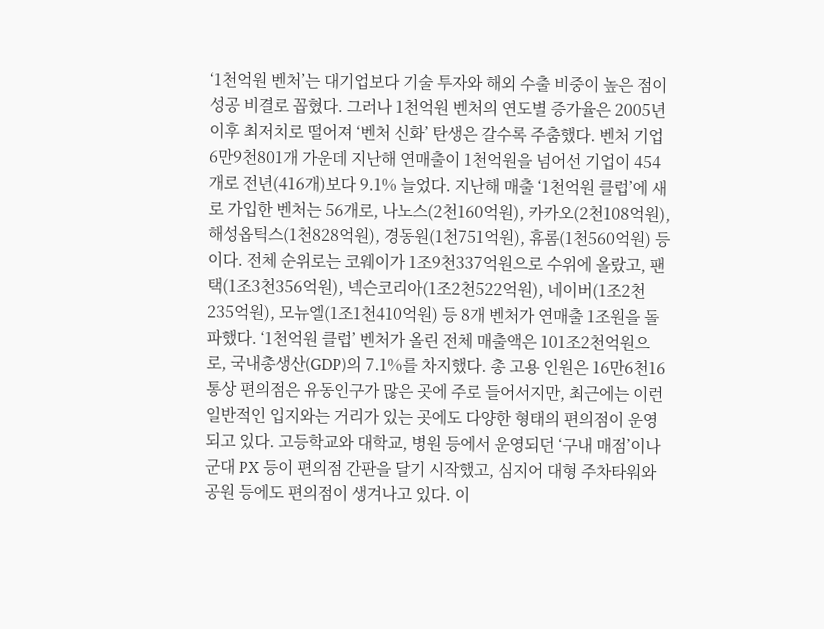‘1천억원 벤처’는 대기업보다 기술 투자와 해외 수출 비중이 높은 점이 성공 비결로 꼽혔다. 그러나 1천억원 벤처의 연도별 증가율은 2005년 이후 최저치로 떨어져 ‘벤처 신화’ 탄생은 갈수록 주춤했다. 벤처 기업 6만9천801개 가운데 지난해 연매출이 1천억원을 넘어선 기업이 454개로 전년(416개)보다 9.1% 늘었다. 지난해 매출 ‘1천억원 클럽’에 새로 가입한 벤처는 56개로, 나노스(2천160억원), 카카오(2천108억원), 해성옵틱스(1천828억원), 경동원(1천751억원), 휴롬(1천560억원) 등이다. 전체 순위로는 코웨이가 1조9천337억원으로 수위에 올랐고, 팬택(1조3천356억원), 넥슨코리아(1조2천522억원), 네이버(1조2천235억원), 모뉴엘(1조1천410억원) 등 8개 벤처가 연매출 1조원을 돌파했다. ‘1천억원 클럽’ 벤처가 올린 전체 매출액은 101조2천억원으로, 국내총생산(GDP)의 7.1%를 차지했다. 총 고용 인원은 16만6천16
통상 편의점은 유동인구가 많은 곳에 주로 들어서지만, 최근에는 이런 일반적인 입지와는 거리가 있는 곳에도 다양한 형태의 편의점이 운영되고 있다. 고등학교와 대학교, 병원 등에서 운영되던 ‘구내 매점’이나 군대 PX 등이 편의점 간판을 달기 시작했고, 심지어 대형 주차타워와 공원 등에도 편의점이 생겨나고 있다. 이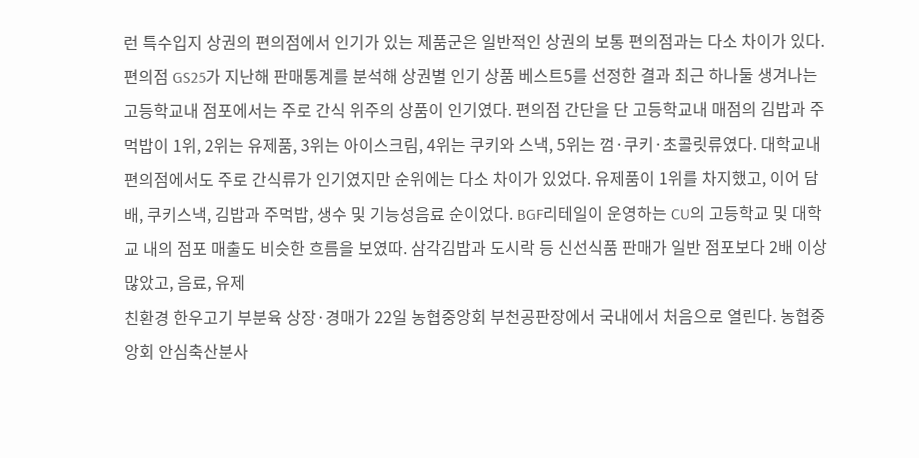런 특수입지 상권의 편의점에서 인기가 있는 제품군은 일반적인 상권의 보통 편의점과는 다소 차이가 있다. 편의점 GS25가 지난해 판매통계를 분석해 상권별 인기 상품 베스트5를 선정한 결과 최근 하나둘 생겨나는 고등학교내 점포에서는 주로 간식 위주의 상품이 인기였다. 편의점 간단을 단 고등학교내 매점의 김밥과 주먹밥이 1위, 2위는 유제품, 3위는 아이스크림, 4위는 쿠키와 스낵, 5위는 껌·쿠키·초콜릿류였다. 대학교내 편의점에서도 주로 간식류가 인기였지만 순위에는 다소 차이가 있었다. 유제품이 1위를 차지했고, 이어 담배, 쿠키스낵, 김밥과 주먹밥, 생수 및 기능성음료 순이었다. BGF리테일이 운영하는 CU의 고등학교 및 대학교 내의 점포 매출도 비슷한 흐름을 보였따. 삼각김밥과 도시락 등 신선식품 판매가 일반 점포보다 2배 이상 많았고, 음료, 유제
친환경 한우고기 부분육 상장·경매가 22일 농협중앙회 부천공판장에서 국내에서 처음으로 열린다. 농협중앙회 안심축산분사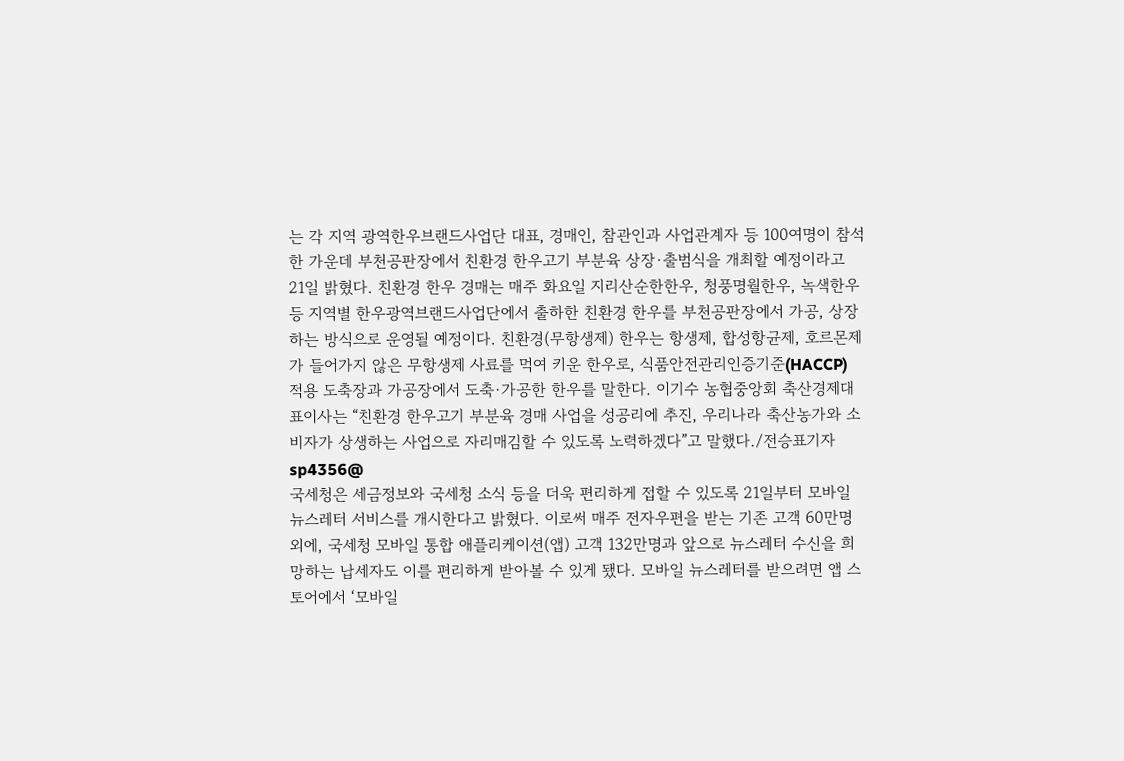는 각 지역 광역한우브랜드사업단 대표, 경매인, 참관인과 사업관계자 등 100여명이 참석한 가운데 부천공판장에서 친환경 한우고기 부분육 상장·출범식을 개최할 예정이라고 21일 밝혔다. 친환경 한우 경매는 매주 화요일 지리산순한한우, 청풍명월한우, 녹색한우 등 지역별 한우광역브랜드사업단에서 출하한 친환경 한우를 부천공판장에서 가공, 상장하는 방식으로 운영될 예정이다. 친환경(무항생제) 한우는 항생제, 합성항균제, 호르몬제가 들어가지 않은 무항생제 사료를 먹여 키운 한우로, 식품안전관리인증기준(HACCP) 적용 도축장과 가공장에서 도축·가공한 한우를 말한다. 이기수 농협중앙회 축산경제대표이사는 “친환경 한우고기 부분육 경매 사업을 성공리에 추진, 우리나라 축산농가와 소비자가 상생하는 사업으로 자리매김할 수 있도록 노력하겠다”고 말했다./전승표기자 sp4356@
국세청은 세금정보와 국세청 소식 등을 더욱 편리하게 접할 수 있도록 21일부터 모바일 뉴스레터 서비스를 개시한다고 밝혔다. 이로써 매주 전자우편을 받는 기존 고객 60만명 외에, 국세청 모바일 통합 애플리케이션(앱) 고객 132만명과 앞으로 뉴스레터 수신을 희망하는 납세자도 이를 편리하게 받아볼 수 있게 됐다. 모바일 뉴스레터를 받으려면 앱 스토어에서 ‘모바일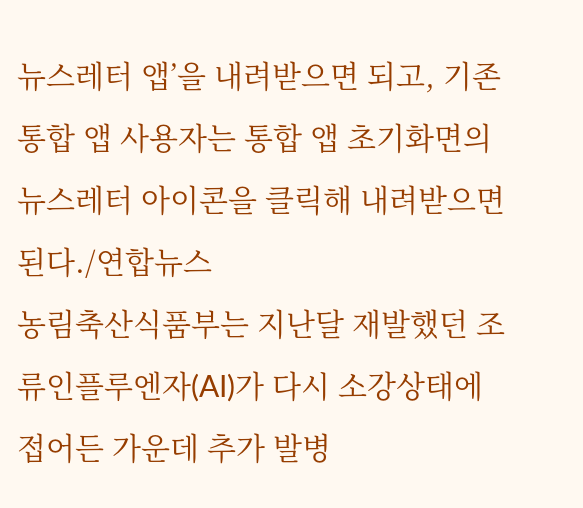뉴스레터 앱’을 내려받으면 되고, 기존 통합 앱 사용자는 통합 앱 초기화면의 뉴스레터 아이콘을 클릭해 내려받으면 된다./연합뉴스
농림축산식품부는 지난달 재발했던 조류인플루엔자(AI)가 다시 소강상태에 접어든 가운데 추가 발병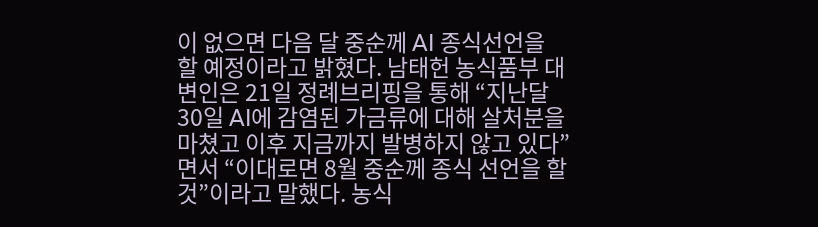이 없으면 다음 달 중순께 AI 종식선언을 할 예정이라고 밝혔다. 남태헌 농식품부 대변인은 21일 정례브리핑을 통해 “지난달 30일 AI에 감염된 가금류에 대해 살처분을 마쳤고 이후 지금까지 발병하지 않고 있다”면서 “이대로면 8월 중순께 종식 선언을 할 것”이라고 말했다. 농식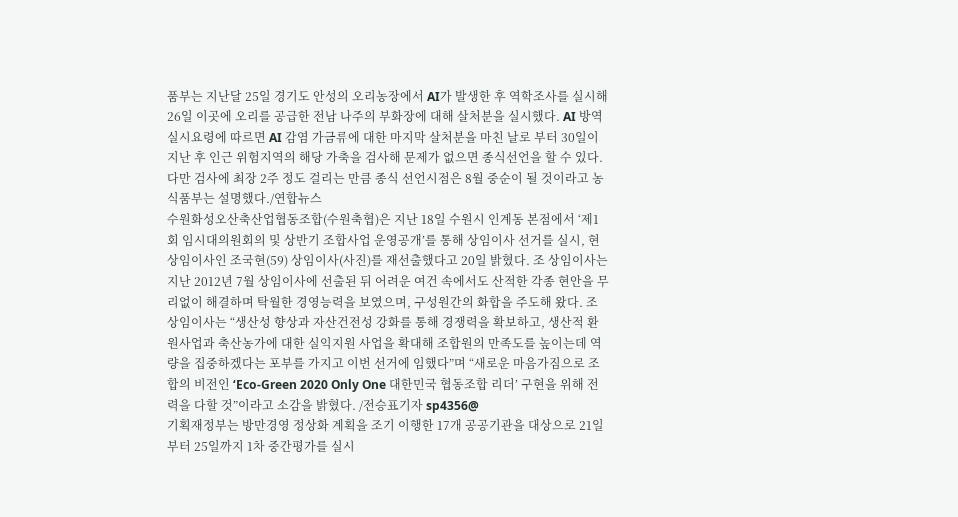품부는 지난달 25일 경기도 안성의 오리농장에서 AI가 발생한 후 역학조사를 실시해 26일 이곳에 오리를 공급한 전남 나주의 부화장에 대해 살처분을 실시했다. AI 방역실시요령에 따르면 AI 감염 가금류에 대한 마지막 살처분을 마친 날로 부터 30일이 지난 후 인근 위험지역의 해당 가축을 검사해 문제가 없으면 종식선언을 할 수 있다. 다만 검사에 최장 2주 정도 걸리는 만큼 종식 선언시점은 8월 중순이 될 것이라고 농식품부는 설명했다./연합뉴스
수원화성오산축산업협동조합(수원축협)은 지난 18일 수원시 인계동 본점에서 ‘제1회 임시대의원회의 및 상반기 조합사업 운영공개’를 통해 상임이사 선거를 실시, 현 상임이사인 조국현(59) 상임이사(사진)를 재선출했다고 20일 밝혔다. 조 상임이사는 지난 2012년 7월 상임이사에 선출된 뒤 어려운 여건 속에서도 산적한 각종 현안을 무리없이 해결하며 탁월한 경영능력을 보였으며, 구성원간의 화합을 주도해 왔다. 조 상임이사는 “생산성 향상과 자산건전성 강화를 통해 경쟁력을 확보하고, 생산적 환원사업과 축산농가에 대한 실익지원 사업을 확대해 조합원의 만족도를 높이는데 역량을 집중하겠다는 포부를 가지고 이번 선거에 임했다”며 “새로운 마음가짐으로 조합의 비전인 ‘Eco-Green 2020 Only One 대한민국 협동조합 리더’ 구현을 위해 전력을 다할 것”이라고 소감을 밝혔다. /전승표기자 sp4356@
기획재정부는 방만경영 정상화 계획을 조기 이행한 17개 공공기관을 대상으로 21일부터 25일까지 1차 중간평가를 실시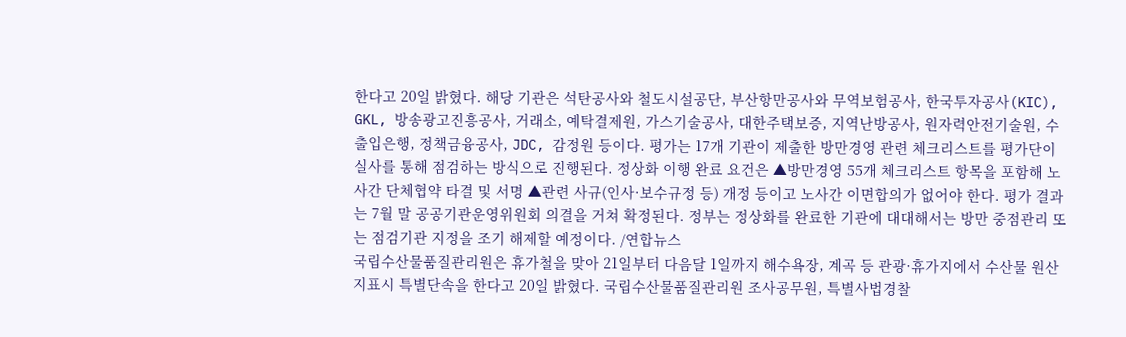한다고 20일 밝혔다. 해당 기관은 석탄공사와 철도시설공단, 부산항만공사와 무역보험공사, 한국투자공사(KIC), GKL, 방송광고진흥공사, 거래소, 예탁결제원, 가스기술공사, 대한주택보증, 지역난방공사, 원자력안전기술원, 수출입은행, 정책금융공사, JDC, 감정원 등이다. 평가는 17개 기관이 제출한 방만경영 관련 체크리스트를 평가단이 실사를 통해 점검하는 방식으로 진행된다. 정상화 이행 완료 요건은 ▲방만경영 55개 체크리스트 항목을 포함해 노사간 단체협약 타결 및 서명 ▲관련 사규(인사·보수규정 등) 개정 등이고 노사간 이면합의가 없어야 한다. 평가 결과는 7월 말 공공기관운영위원회 의결을 거쳐 확정된다. 정부는 정상화를 완료한 기관에 대대해서는 방만 중점관리 또는 점검기관 지정을 조기 해제할 예정이다. /연합뉴스
국립수산물품질관리원은 휴가철을 맞아 21일부터 다음달 1일까지 해수욕장, 계곡 등 관광·휴가지에서 수산물 원산지표시 특별단속을 한다고 20일 밝혔다. 국립수산물품질관리원 조사공무원, 특별사법경찰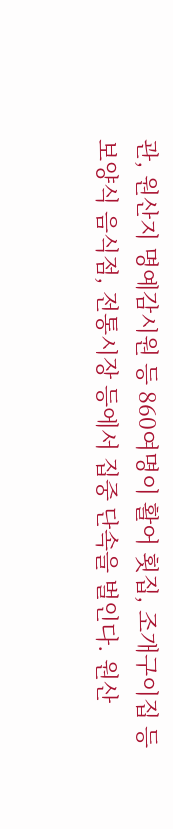관, 원산지 명예감시원 등 860여명이 활어 횟집, 조개구이집 등 보양식 음식점, 전통시장 등에서 집중 단속을 벌인다. 원산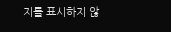지를 표시하지 않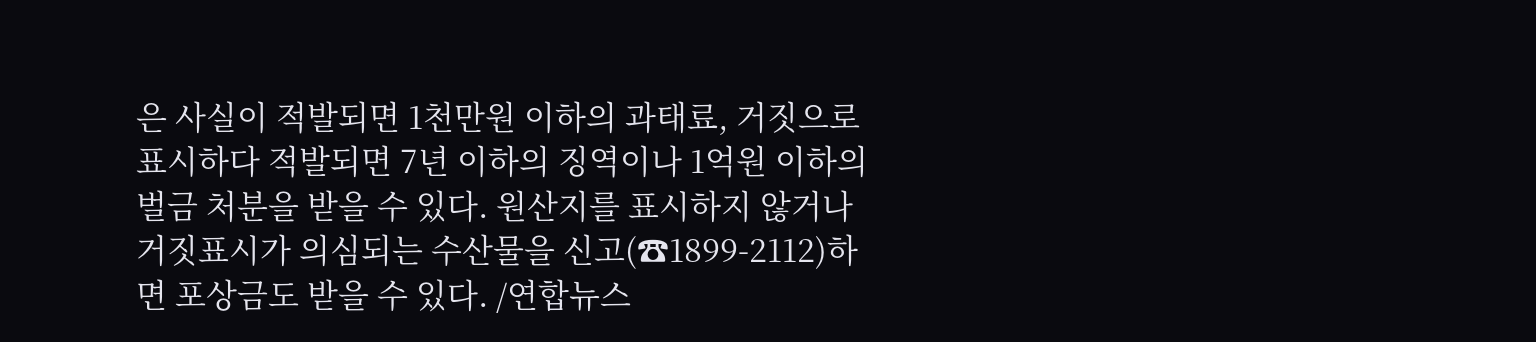은 사실이 적발되면 1천만원 이하의 과태료, 거짓으로 표시하다 적발되면 7년 이하의 징역이나 1억원 이하의 벌금 처분을 받을 수 있다. 원산지를 표시하지 않거나 거짓표시가 의심되는 수산물을 신고(☎1899-2112)하면 포상금도 받을 수 있다. /연합뉴스